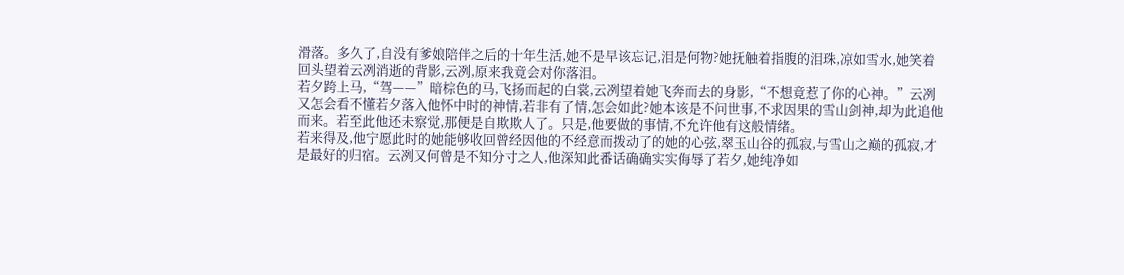滑落。多久了,自没有爹娘陪伴之后的十年生活,她不是早该忘记,泪是何物?她抚触着指腹的泪珠,凉如雪水,她笑着回头望着云冽消逝的背影,云冽,原来我竟会对你落泪。
若夕跨上马,“驾——”暗棕色的马,飞扬而起的白裳,云冽望着她飞奔而去的身影,“不想竟惹了你的心神。”云冽又怎会看不懂若夕落入他怀中时的神情,若非有了情,怎会如此?她本该是不问世事,不求因果的雪山剑神,却为此追他而来。若至此他还未察觉,那便是自欺欺人了。只是,他要做的事情,不允许他有这般情绪。
若来得及,他宁愿此时的她能够收回曾经因他的不经意而拨动了的她的心弦,翠玉山谷的孤寂,与雪山之巅的孤寂,才是最好的归宿。云冽又何曾是不知分寸之人,他深知此番话确确实实侮辱了若夕,她纯净如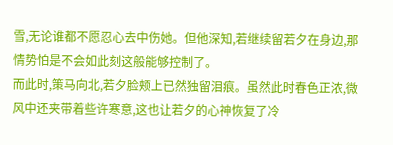雪,无论谁都不愿忍心去中伤她。但他深知,若继续留若夕在身边,那情势怕是不会如此刻这般能够控制了。
而此时,策马向北,若夕脸颊上已然独留泪痕。虽然此时春色正浓,微风中还夹带着些许寒意,这也让若夕的心神恢复了冷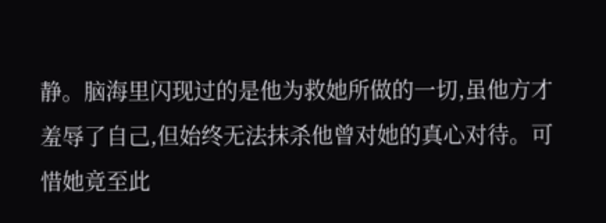静。脑海里闪现过的是他为救她所做的一切,虽他方才羞辱了自己,但始终无法抹杀他曾对她的真心对待。可惜她竟至此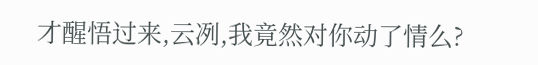才醒悟过来,云冽,我竟然对你动了情么?